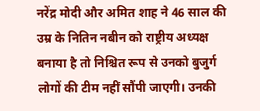नरेंद्र मोदी और अमित शाह ने 46 साल की उम्र के नितिन नबीन को राष्ट्रीय अध्यक्ष बनाया है तो निश्चित रूप से उनको बुजुर्ग लोगों की टीम नहीं सौंपी जाएगी। उनकी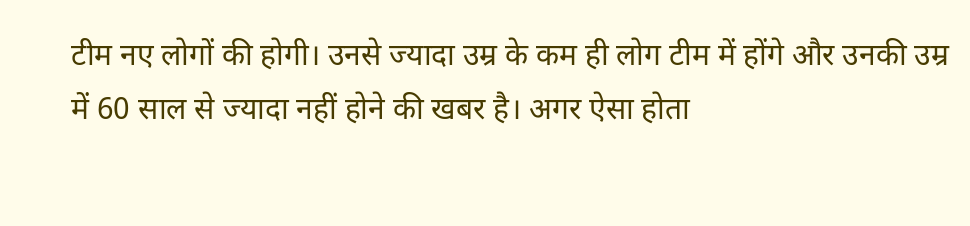टीम नए लोगों की होगी। उनसे ज्यादा उम्र के कम ही लोग टीम में होंगे और उनकी उम्र में 60 साल से ज्यादा नहीं होने की खबर है। अगर ऐसा होता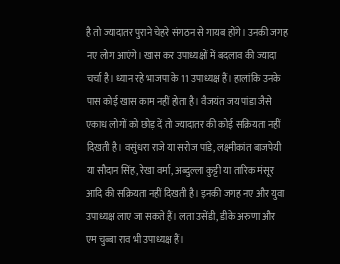है तो ज्यादातर पुराने चेहरे संगठन से गायब होंगे। उनकी जगह नए लोग आएंगे। खास कर उपाध्यक्षों में बदलाव की ज्यादा चर्चा है। ध्यान रहे भाजपा के 11 उपाध्यक्ष हैं। हालांकि उनके पास कोई खास काम नहीं होता है। वैजयंत जय पांडा जैसे एकाध लोगों को छोड़ दें तो ज्यादातर की कोई सक्रियता नहीं दिखती है। वसुंधरा राजे या सरोज पांडे, लक्ष्मीकांत बाजपेयी या सौदान सिंह, रेखा वर्मा, अब्दुल्ला कुट्टी या तारिक मंसूर आदि की सक्रियता नहीं दिखती है। इनकी जगह नए और युवा उपाध्यक्ष लाए जा सकते हैं। लता उसेंडी, डीके अरुणा और एम चुब्बा राव भी उपाध्यक्ष हैं।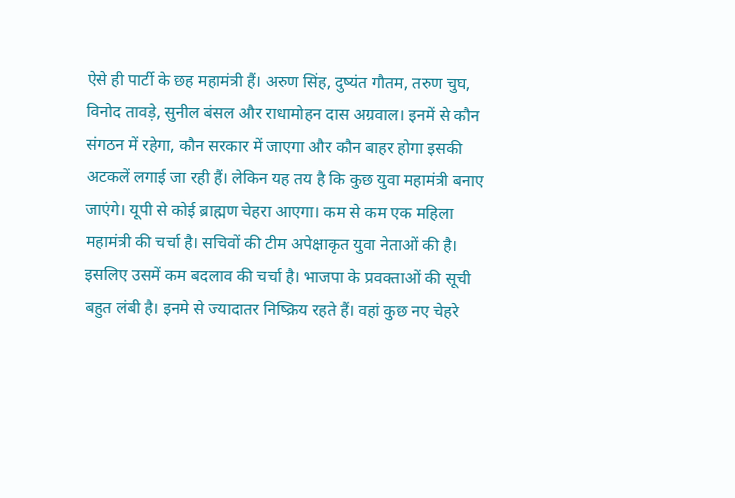ऐसे ही पार्टी के छह महामंत्री हैं। अरुण सिंह, दुष्यंत गौतम, तरुण चुघ, विनोद तावड़े, सुनील बंसल और राधामोहन दास अग्रवाल। इनमें से कौन संगठन में रहेगा, कौन सरकार में जाएगा और कौन बाहर होगा इसकी अटकलें लगाई जा रही हैं। लेकिन यह तय है कि कुछ युवा महामंत्री बनाए जाएंगे। यूपी से कोई ब्राह्मण चेहरा आएगा। कम से कम एक महिला महामंत्री की चर्चा है। सचिवों की टीम अपेक्षाकृत युवा नेताओं की है। इसलिए उसमें कम बदलाव की चर्चा है। भाजपा के प्रवक्ताओं की सूची बहुत लंबी है। इनमे से ज्यादातर निष्क्रिय रहते हैं। वहां कुछ नए चेहरे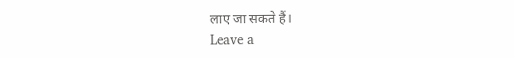लाए जा सकते हैं।
Leave a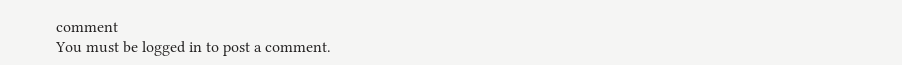comment
You must be logged in to post a comment.